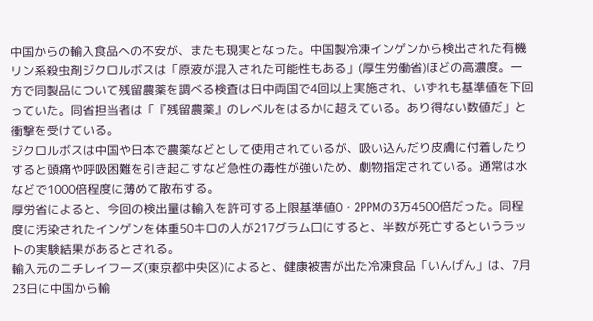中国からの輸入食品への不安が、またも現実となった。中国製冷凍インゲンから検出された有機リン系殺虫剤ジクロルボスは「原液が混入された可能性もある」(厚生労働省)ほどの高濃度。一方で同製品について残留農薬を調べる検査は日中両国で4回以上実施され、いずれも基準値を下回っていた。同省担当者は「『残留農薬』のレベルをはるかに超えている。あり得ない数値だ」と衝撃を受けている。
ジクロルボスは中国や日本で農薬などとして使用されているが、吸い込んだり皮膚に付着したりすると頭痛や呼吸困難を引き起こすなど急性の毒性が強いため、劇物指定されている。通常は水などで1000倍程度に薄めて散布する。
厚労省によると、今回の検出量は輸入を許可する上限基準値0・2PPMの3万4500倍だった。同程度に汚染されたインゲンを体重50キロの人が217グラム口にすると、半数が死亡するというラットの実験結果があるとされる。
輸入元のニチレイフーズ(東京都中央区)によると、健康被害が出た冷凍食品「いんげん」は、7月23日に中国から輸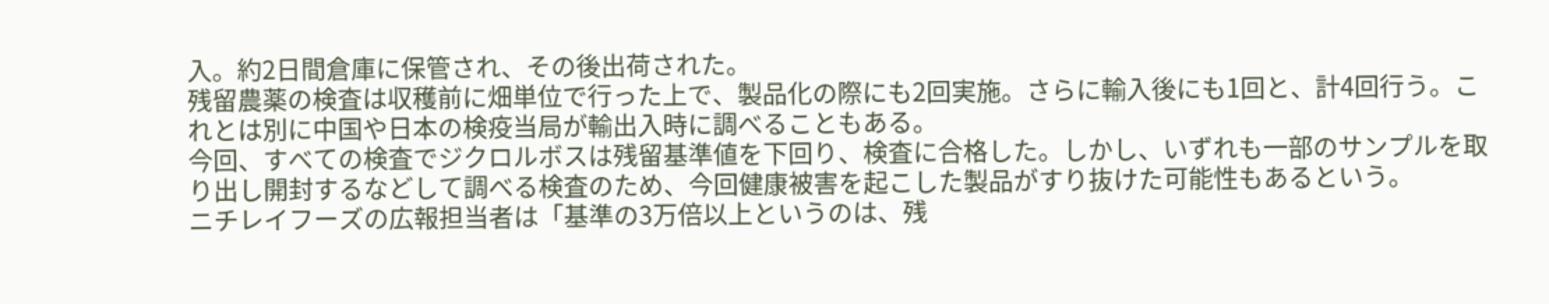入。約2日間倉庫に保管され、その後出荷された。
残留農薬の検査は収穫前に畑単位で行った上で、製品化の際にも2回実施。さらに輸入後にも1回と、計4回行う。これとは別に中国や日本の検疫当局が輸出入時に調べることもある。
今回、すべての検査でジクロルボスは残留基準値を下回り、検査に合格した。しかし、いずれも一部のサンプルを取り出し開封するなどして調べる検査のため、今回健康被害を起こした製品がすり抜けた可能性もあるという。
ニチレイフーズの広報担当者は「基準の3万倍以上というのは、残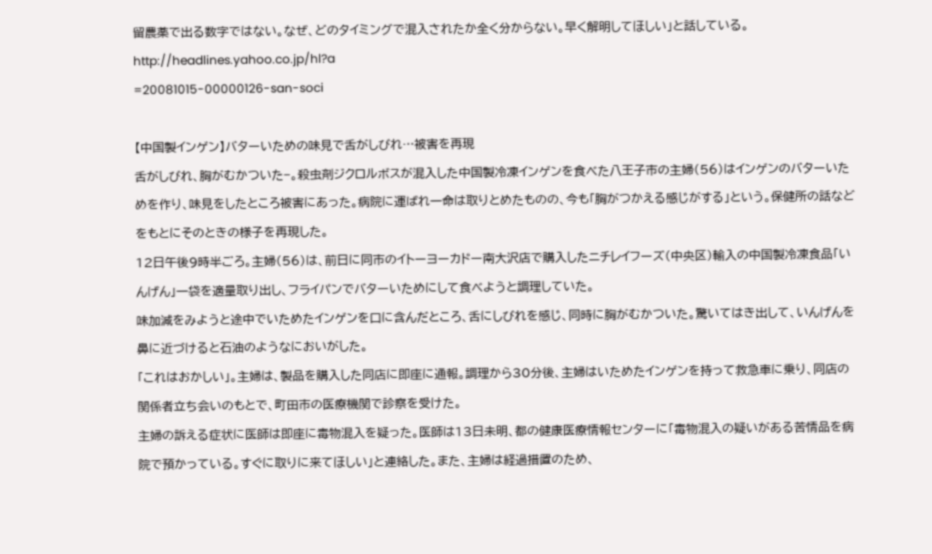留農薬で出る数字ではない。なぜ、どのタイミングで混入されたか全く分からない。早く解明してほしい」と話している。
http://headlines.yahoo.co.jp/hl?a
=20081015-00000126-san-soci

【中国製インゲン】バターいための味見で舌がしびれ…被害を再現
舌がしびれ、胸がむかついた−。殺虫剤ジクロルボスが混入した中国製冷凍インゲンを食べた八王子市の主婦(56)はインゲンのバターいためを作り、味見をしたところ被害にあった。病院に運ばれ一命は取りとめたものの、今も「胸がつかえる感じがする」という。保健所の話などをもとにそのときの様子を再現した。
12日午後9時半ごろ。主婦(56)は、前日に同市のイトーヨーカドー南大沢店で購入したニチレイフーズ(中央区)輸入の中国製冷凍食品「いんげん」一袋を適量取り出し、フライパンでバターいためにして食べようと調理していた。
味加減をみようと途中でいためたインゲンを口に含んだところ、舌にしびれを感じ、同時に胸がむかついた。驚いてはき出して、いんげんを鼻に近づけると石油のようなにおいがした。
「これはおかしい」。主婦は、製品を購入した同店に即座に通報。調理から30分後、主婦はいためたインゲンを持って救急車に乗り、同店の関係者立ち会いのもとで、町田市の医療機関で診察を受けた。
主婦の訴える症状に医師は即座に毒物混入を疑った。医師は13日未明、都の健康医療情報センターに「毒物混入の疑いがある苦情品を病院で預かっている。すぐに取りに来てほしい」と連絡した。また、主婦は経過措置のため、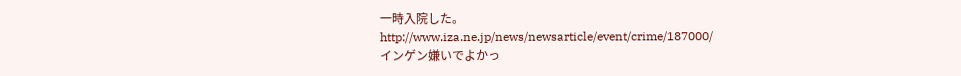一時入院した。
http://www.iza.ne.jp/news/newsarticle/event/crime/187000/
インゲン嫌いでよかっ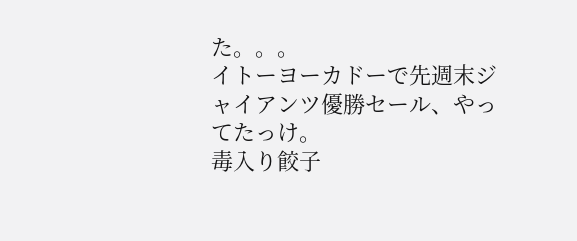た。。。
イトーヨーカドーで先週末ジャイアンツ優勝セール、やってたっけ。
毒入り餃子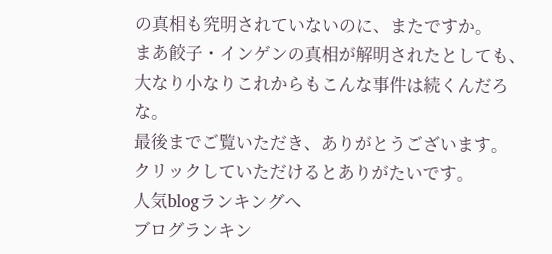の真相も究明されていないのに、またですか。
まあ餃子・インゲンの真相が解明されたとしても、大なり小なりこれからもこんな事件は続くんだろな。
最後までご覧いただき、ありがとうございます。
クリックしていただけるとありがたいです。
人気blogランキングへ
ブログランキン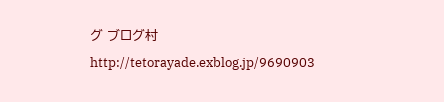グ ブログ村
http://tetorayade.exblog.jp/9690903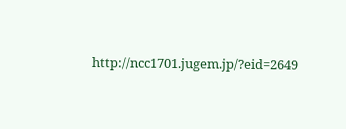http://ncc1701.jugem.jp/?eid=2649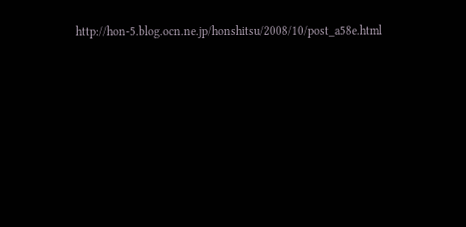http://hon-5.blog.ocn.ne.jp/honshitsu/2008/10/post_a58e.html